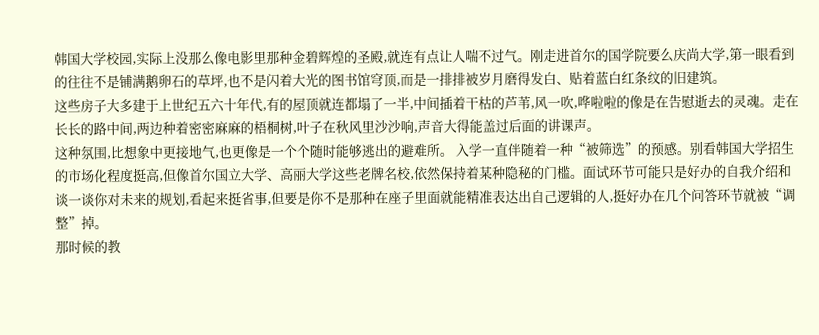韩国大学校园,实际上没那么像电影里那种金碧辉煌的圣殿,就连有点让人喘不过气。刚走进首尔的国学院要么庆尚大学,第一眼看到的往往不是铺满鹅卵石的草坪,也不是闪着大光的图书馆穹顶,而是一排排被岁月磨得发白、贴着蓝白红条纹的旧建筑。
这些房子大多建于上世纪五六十年代,有的屋顶就连都塌了一半,中间插着干枯的芦苇,风一吹,哗啦啦的像是在告慰逝去的灵魂。走在长长的路中间,两边种着密密麻麻的梧桐树,叶子在秋风里沙沙响,声音大得能盖过后面的讲课声。
这种氛围,比想象中更接地气,也更像是一个个随时能够逃出的避难所。 入学一直伴随着一种“被筛选”的预感。别看韩国大学招生的市场化程度挺高,但像首尔国立大学、高丽大学这些老牌名校,依然保持着某种隐秘的门槛。面试环节可能只是好办的自我介绍和谈一谈你对未来的规划,看起来挺省事,但要是你不是那种在座子里面就能精准表达出自己逻辑的人,挺好办在几个问答环节就被“调整”掉。
那时候的教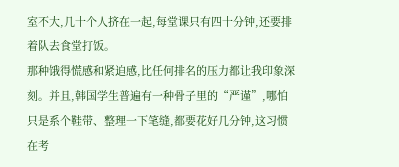室不大,几十个人挤在一起,每堂课只有四十分钟,还要排着队去食堂打饭。
那种饿得慌感和紧迫感,比任何排名的压力都让我印象深刻。并且,韩国学生普遍有一种骨子里的“严谨”,哪怕只是系个鞋带、整理一下笔缝,都要花好几分钟,这习惯在考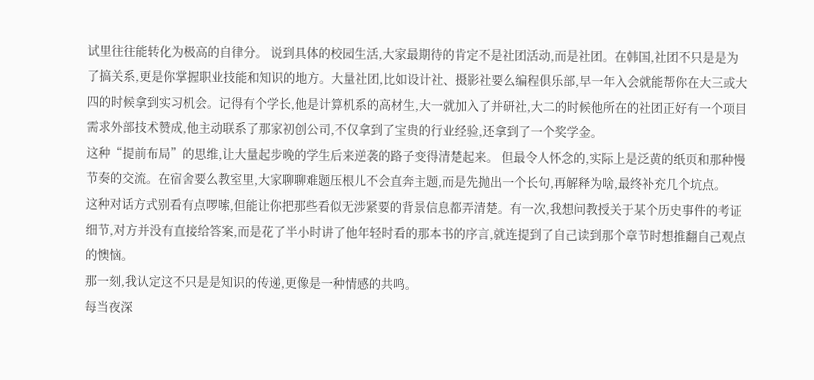试里往往能转化为极高的自律分。 说到具体的校园生活,大家最期待的肯定不是社团活动,而是社团。在韩国,社团不只是是为了搞关系,更是你掌握职业技能和知识的地方。大量社团,比如设计社、摄影社要么编程俱乐部,早一年入会就能帮你在大三或大四的时候拿到实习机会。记得有个学长,他是计算机系的高材生,大一就加入了并研社,大二的时候他所在的社团正好有一个项目需求外部技术赞成,他主动联系了那家初创公司,不仅拿到了宝贵的行业经验,还拿到了一个奖学金。
这种“提前布局”的思维,让大量起步晚的学生后来逆袭的路子变得清楚起来。 但最令人怀念的,实际上是泛黄的纸页和那种慢节奏的交流。在宿舍要么教室里,大家聊聊难题压根儿不会直奔主题,而是先抛出一个长句,再解释为啥,最终补充几个坑点。
这种对话方式别看有点啰嗦,但能让你把那些看似无涉紧要的背景信息都弄清楚。有一次,我想问教授关于某个历史事件的考证细节,对方并没有直接给答案,而是花了半小时讲了他年轻时看的那本书的序言,就连提到了自己读到那个章节时想推翻自己观点的懊恼。
那一刻,我认定这不只是是知识的传递,更像是一种情感的共鸣。
每当夜深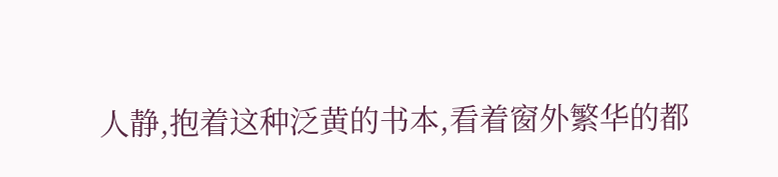人静,抱着这种泛黄的书本,看着窗外繁华的都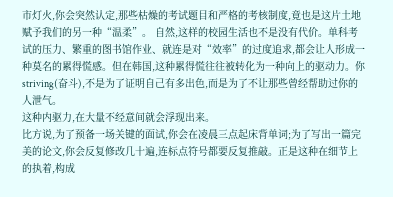市灯火,你会突然认定,那些枯燥的考试题目和严格的考核制度,竟也是这片土地赋予我们的另一种“温柔”。 自然,这样的校园生活也不是没有代价。单科考试的压力、繁重的图书馆作业、就连是对“效率”的过度追求,都会让人形成一种莫名的累得慌感。但在韩国,这种累得慌往往被转化为一种向上的驱动力。你 striving(奋斗),不是为了证明自己有多出色,而是为了不让那些曾经帮助过你的人泄气。
这种内驱力,在大量不经意间就会浮现出来。
比方说,为了预备一场关键的面试,你会在凌晨三点起床背单词;为了写出一篇完美的论文,你会反复修改几十遍,连标点符号都要反复推敲。正是这种在细节上的执着,构成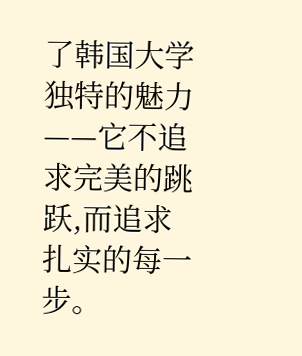了韩国大学独特的魅力——它不追求完美的跳跃,而追求扎实的每一步。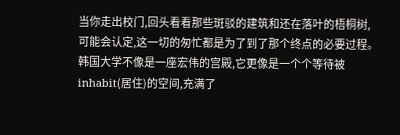当你走出校门,回头看看那些斑驳的建筑和还在落叶的梧桐树,可能会认定,这一切的匆忙都是为了到了那个终点的必要过程。韩国大学不像是一座宏伟的宫殿,它更像是一个个等待被 inhabit(居住)的空间,充满了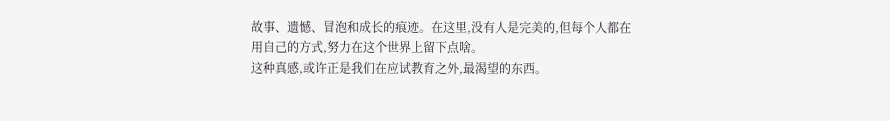故事、遗憾、冒泡和成长的痕迹。在这里,没有人是完美的,但每个人都在用自己的方式,努力在这个世界上留下点啥。
这种真感,或许正是我们在应试教育之外,最渴望的东西。